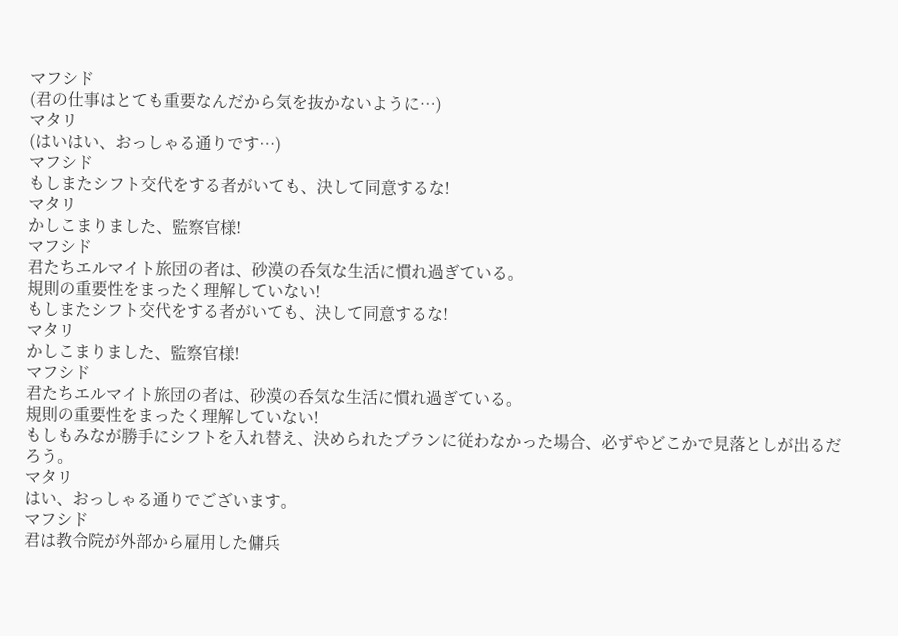マフシド
(君の仕事はとても重要なんだから気を抜かないように…)
マタリ
(はいはい、おっしゃる通りです…)
マフシド
もしまたシフト交代をする者がいても、決して同意するな!
マタリ
かしこまりました、監察官様!
マフシド
君たちエルマイト旅団の者は、砂漠の呑気な生活に慣れ過ぎている。
規則の重要性をまったく理解していない!
もしまたシフト交代をする者がいても、決して同意するな!
マタリ
かしこまりました、監察官様!
マフシド
君たちエルマイト旅団の者は、砂漠の呑気な生活に慣れ過ぎている。
規則の重要性をまったく理解していない!
もしもみなが勝手にシフトを入れ替え、決められたプランに従わなかった場合、必ずやどこかで見落としが出るだろう。
マタリ
はい、おっしゃる通りでございます。
マフシド
君は教令院が外部から雇用した傭兵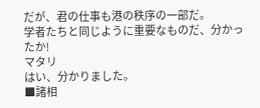だが、君の仕事も港の秩序の一部だ。
学者たちと同じように重要なものだ、分かったか!
マタリ
はい、分かりました。
■諸相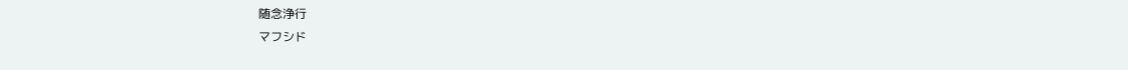随念浄行
マフシド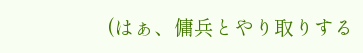(はぁ、傭兵とやり取りする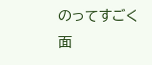のってすごく面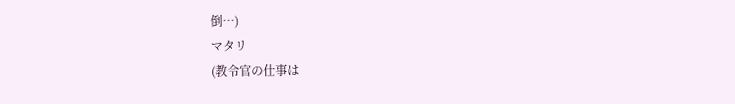倒…)
マタリ
(教令官の仕事は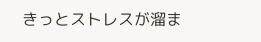きっとストレスが溜ま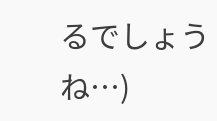るでしょうね…)